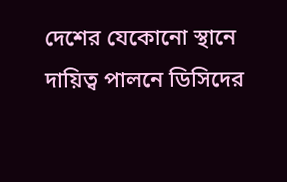দেশের যেকোনো স্থানে দায়িত্ব পালনে ডিসিদের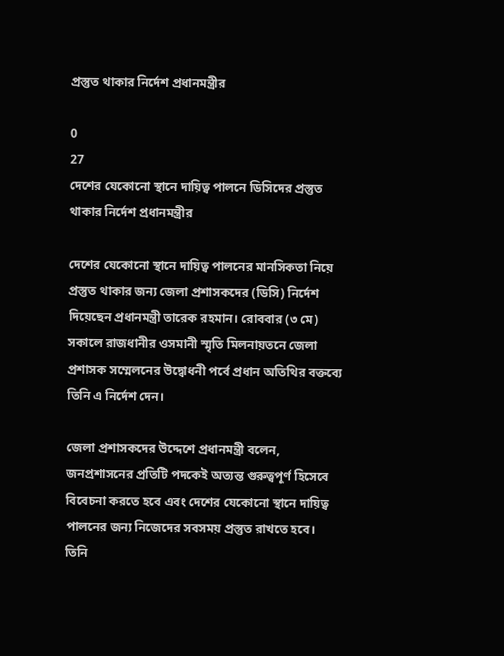প্রস্তুত থাকার নির্দেশ প্রধানমন্ত্রীর

0
27
দেশের যেকোনো স্থানে দায়িত্ব পালনে ডিসিদের প্রস্তুত থাকার নির্দেশ প্রধানমন্ত্রীর

দেশের যেকোনো স্থানে দায়িত্ব পালনের মানসিকতা নিয়ে প্রস্তুত থাকার জন্য জেলা প্রশাসকদের (ডিসি) নির্দেশ দিয়েছেন প্রধানমন্ত্রী তারেক রহমান। রোববার (৩ মে) সকালে রাজধানীর ওসমানী স্মৃতি মিলনায়তনে জেলা প্রশাসক সম্মেলনের উদ্বোধনী পর্বে প্রধান অতিথির বক্তব্যে তিনি এ নির্দেশ দেন।

জেলা প্রশাসকদের উদ্দেশে প্রধানমন্ত্রী বলেন, জনপ্রশাসনের প্রতিটি পদকেই অত্যন্ত গুরুত্বপূর্ণ হিসেবে বিবেচনা করতে হবে এবং দেশের যেকোনো স্থানে দায়িত্ব পালনের জন্য নিজেদের সবসময় প্রস্তুত রাখতে হবে। তিনি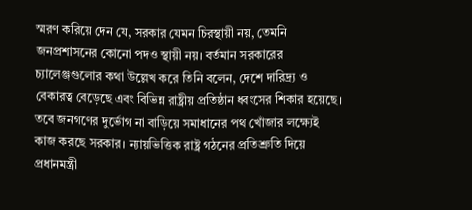স্মরণ করিয়ে দেন যে, সরকার যেমন চিরস্থায়ী নয়, তেমনি জনপ্রশাসনের কোনো পদও স্থায়ী নয়। বর্তমান সরকারের চ্যালেঞ্জগুলোর কথা উল্লেখ করে তিনি বলেন, দেশে দারিদ্র্য ও বেকারত্ব বেড়েছে এবং বিভিন্ন রাষ্ট্রীয় প্রতিষ্ঠান ধ্বংসের শিকার হয়েছে। তবে জনগণের দুর্ভোগ না বাড়িয়ে সমাধানের পথ খোঁজার লক্ষ্যেই কাজ করছে সরকার। ন্যায়ভিত্তিক রাষ্ট্র গঠনের প্রতিশ্রুতি দিয়ে প্রধানমন্ত্রী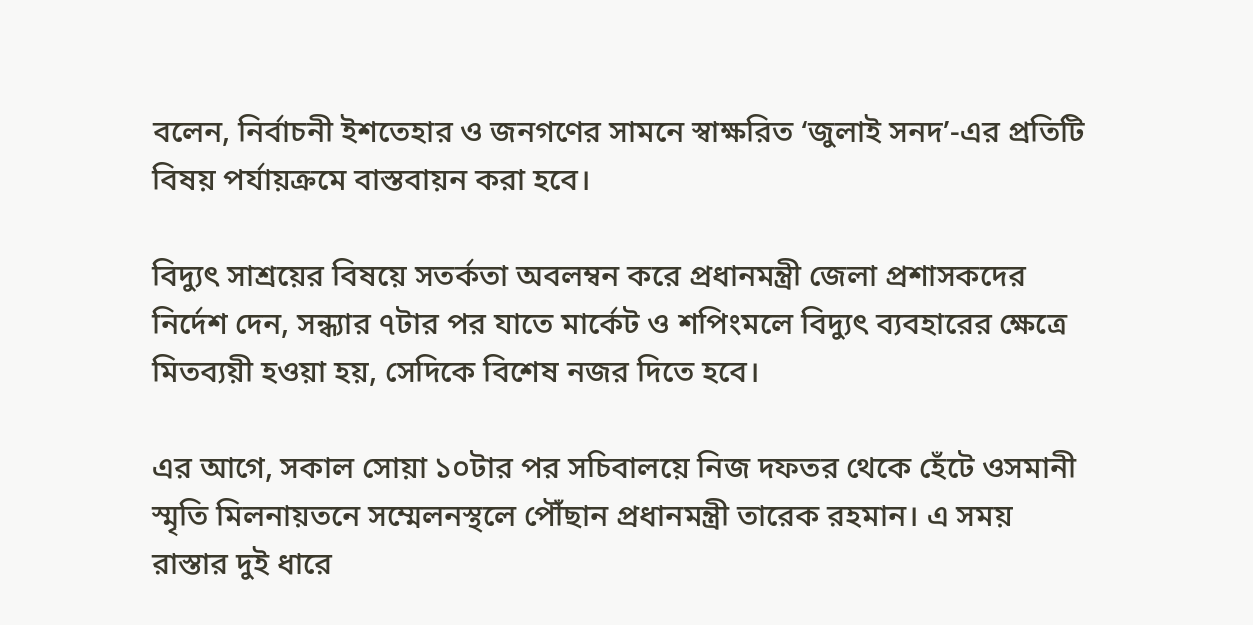বলেন, নির্বাচনী ইশতেহার ও জনগণের সামনে স্বাক্ষরিত ‘জুলাই সনদ’-এর প্রতিটি বিষয় পর্যায়ক্রমে বাস্তবায়ন করা হবে।

বিদ্যুৎ সাশ্রয়ের বিষয়ে সতর্কতা অবলম্বন করে প্রধানমন্ত্রী জেলা প্রশাসকদের নির্দেশ দেন, সন্ধ্যার ৭টার পর যাতে মার্কেট ও শপিংমলে বিদ্যুৎ ব্যবহারের ক্ষেত্রে মিতব্যয়ী হওয়া হয়, সেদিকে বিশেষ নজর দিতে হবে।

এর আগে, সকাল সোয়া ১০টার পর সচিবালয়ে নিজ দফতর থেকে হেঁটে ওসমানী স্মৃতি মিলনায়তনে সম্মেলনস্থলে পৌঁছান প্রধানমন্ত্রী তারেক রহমান। এ সময় রাস্তার দুই ধারে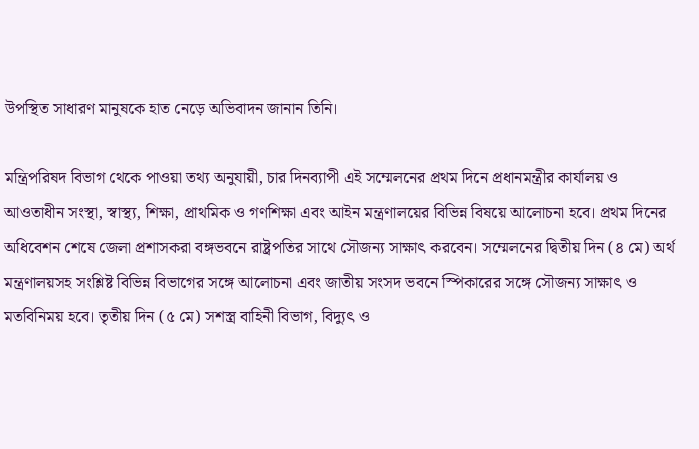উপস্থিত সাধারণ মানুষকে হাত নেড়ে অভিবাদন জানান তিনি।

মন্ত্রিপরিষদ বিভাগ থেকে পাওয়া তথ্য অনুযায়ী, চার দিনব্যাপী এই সম্মেলনের প্রথম দিনে প্রধানমন্ত্রীর কার্যালয় ও আওতাধীন সংস্থা, স্বাস্থ্য, শিক্ষা, প্রাথমিক ও গণশিক্ষা এবং আইন মন্ত্রণালয়ের বিভিন্ন বিষয়ে আলোচনা হবে। প্রথম দিনের অধিবেশন শেষে জেলা প্রশাসকরা বঙ্গভবনে রাষ্ট্রপতির সাথে সৌজন্য সাক্ষাৎ করবেন। সম্মেলনের দ্বিতীয় দিন (৪ মে) অর্থ মন্ত্রণালয়সহ সংশ্লিষ্ট বিভিন্ন বিভাগের সঙ্গে আলোচনা এবং জাতীয় সংসদ ভবনে স্পিকারের সঙ্গে সৌজন্য সাক্ষাৎ ও মতবিনিময় হবে। তৃতীয় দিন (৫ মে) সশস্ত্র বাহিনী বিভাগ, বিদ্যুৎ ও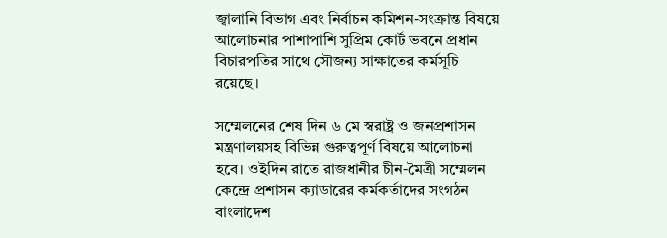জ্বালানি বিভাগ এবং নির্বাচন কমিশন-সংক্রান্ত বিষয়ে আলোচনার পাশাপাশি সুপ্রিম কোর্ট ভবনে প্রধান বিচারপতির সাথে সৌজন্য সাক্ষাতের কর্মসূচি রয়েছে।

সম্মেলনের শেষ দিন ৬ মে স্বরাষ্ট্র ও জনপ্রশাসন মন্ত্রণালয়সহ বিভিন্ন গুরুত্বপূর্ণ বিষয়ে আলোচনা হবে। ওইদিন রাতে রাজধানীর চীন-মৈত্রী সম্মেলন কেন্দ্রে প্রশাসন ক্যাডারের কর্মকর্তাদের সংগঠন বাংলাদেশ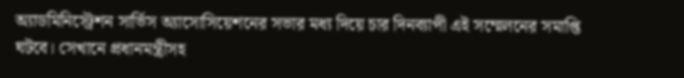অ্যাডমিনিস্ট্রেশন সার্ভিস অ্যাসোসিয়েশনের সভার মধ্য দিয়ে চার দিনব্যাপী এই সম্মেলনের সমাপ্তি ঘটবে। সেখানে প্রধানমন্ত্রীসহ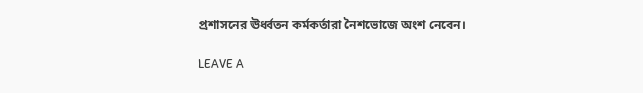প্রশাসনের ঊর্ধ্বতন কর্মকর্তারা নৈশভোজে অংশ নেবেন।

LEAVE A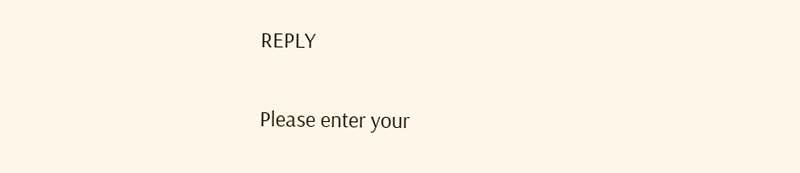REPLY

Please enter your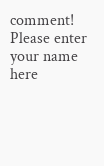comment!
Please enter your name here